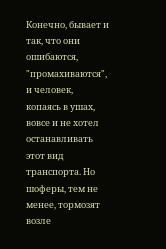Конечно, бывает и так, что они ошибаются, "промахиваются", и человек, копаясь в ушах, вовсе и не хотел останавливать этот вид транспорта. Но шоферы, тем не менее, тормозят возле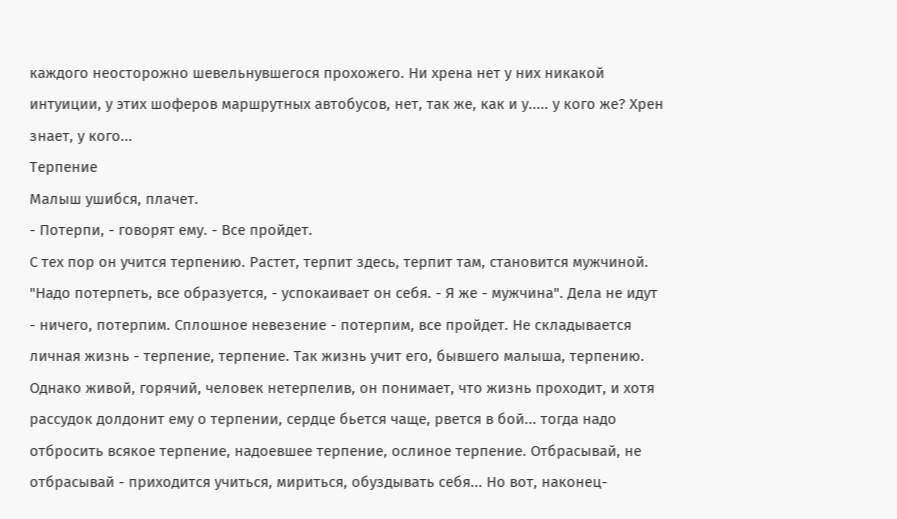каждого неосторожно шевельнувшегося прохожего. Ни хрена нет у них никакой интуиции, у этих шоферов маршрутных автобусов, нет, так же, как и у..... у кого же? Хрен знает, у кого...
Терпение
Малыш ушибся, плачет.
- Потерпи, - говорят ему. - Все пройдет.
С тех пор он учится терпению. Растет, терпит здесь, терпит там, становится мужчиной. "Надо потерпеть, все образуется, - успокаивает он себя. - Я же - мужчина". Дела не идут - ничего, потерпим. Сплошное невезение - потерпим, все пройдет. Не складывается личная жизнь - терпение, терпение. Так жизнь учит его, бывшего малыша, терпению. Однако живой, горячий, человек нетерпелив, он понимает, что жизнь проходит, и хотя рассудок долдонит ему о терпении, сердце бьется чаще, рвется в бой... тогда надо отбросить всякое терпение, надоевшее терпение, ослиное терпение. Отбрасывай, не отбрасывай - приходится учиться, мириться, обуздывать себя... Но вот, наконец-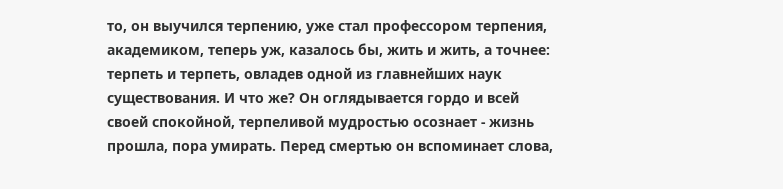то, он выучился терпению, уже стал профессором терпения, академиком, теперь уж, казалось бы, жить и жить, а точнее: терпеть и терпеть, овладев одной из главнейших наук существования. И что же? Он оглядывается гордо и всей своей спокойной, терпеливой мудростью осознает - жизнь прошла, пора умирать. Перед смертью он вспоминает слова,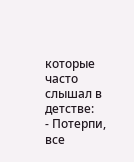которые часто слышал в детстве:
- Потерпи, все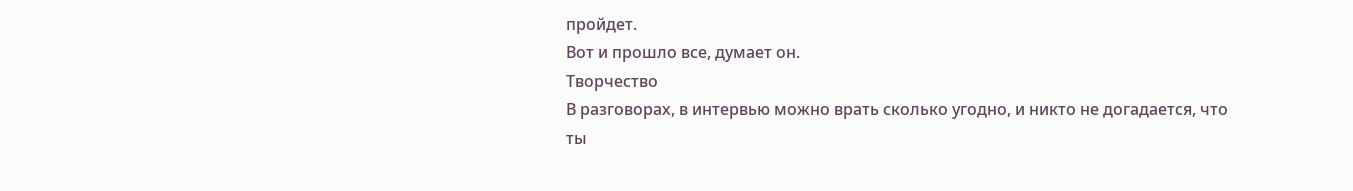пройдет.
Вот и прошло все, думает он.
Творчество
В разговорах, в интервью можно врать сколько угодно, и никто не догадается, что ты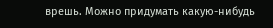врешь. Можно придумать какую-нибудь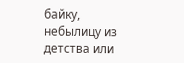байку, небылицу из детства или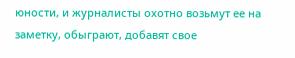юности, и журналисты охотно возьмут ее на заметку, обыграют, добавят свое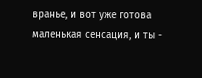вранье, и вот уже готова маленькая сенсация, и ты -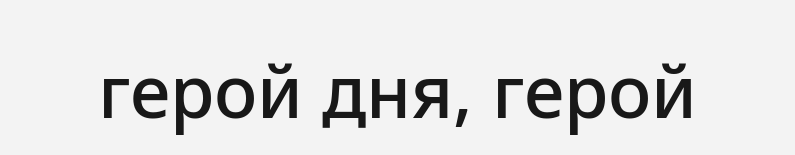герой дня, герой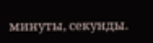минуты, секунды.